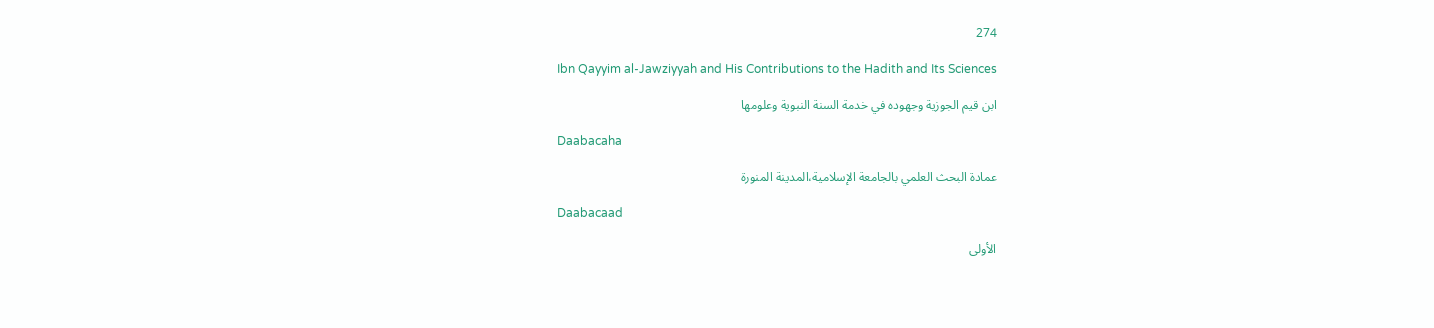274

Ibn Qayyim al-Jawziyyah and His Contributions to the Hadith and Its Sciences

ابن قيم الجوزية وجهوده في خدمة السنة النبوية وعلومها

Daabacaha

عمادة البحث العلمي بالجامعة الإسلامية،المدينة المنورة

Daabacaad

الأولى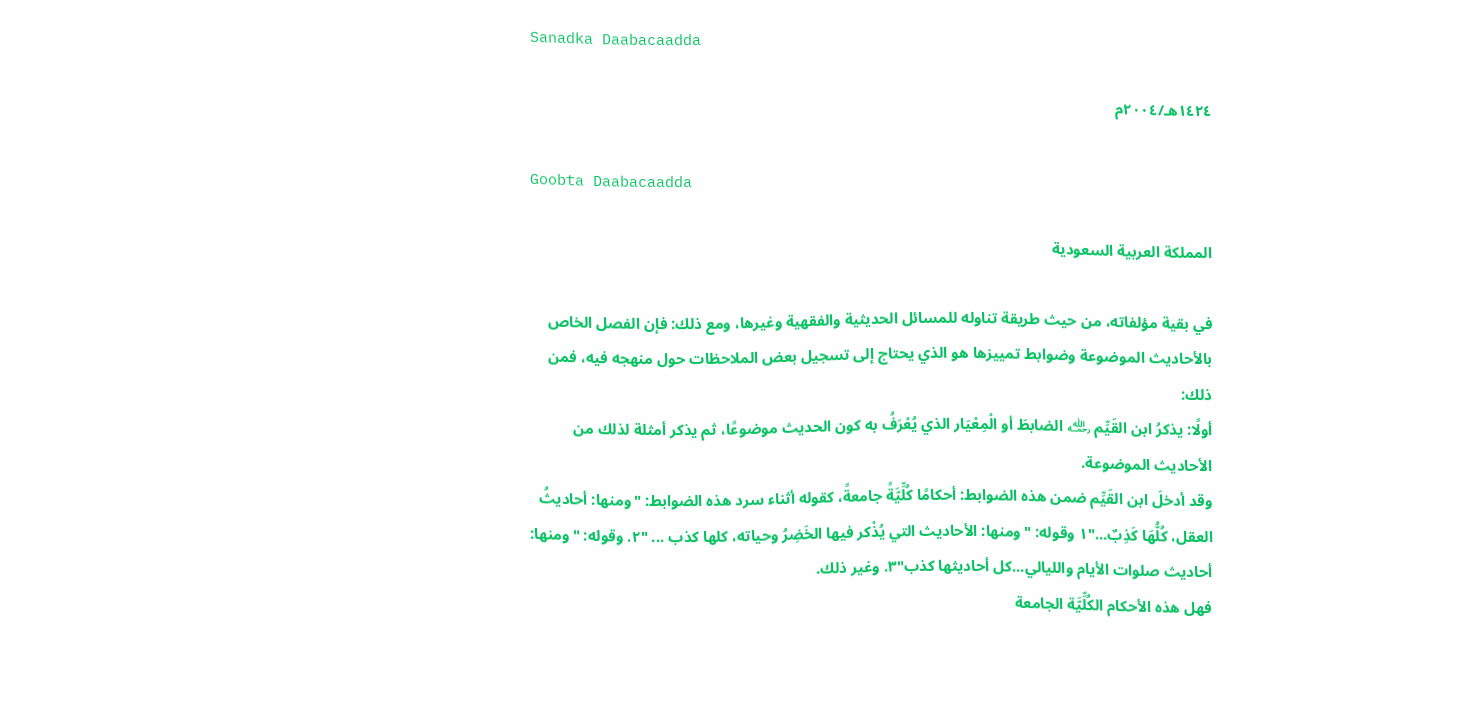Sanadka Daabacaadda

١٤٢٤هـ/٢٠٠٤م

Goobta Daabacaadda

المملكة العربية السعودية

في بقية مؤلفاته، من حيث طريقة تناوله للمسائل الحديثية والفقهية وغيرها، ومع ذلك: فإن الفصل الخاص بالأحاديث الموضوعة وضوابط تمييزها هو الذي يحتاج إلى تسجيل بعض الملاحظات حول منهجه فيه، فمن ذلك:
أولًا: يذكرُ ابن القَيِّم ﵀ الضابطَ أو الْمِعْيَار الذي يُعْرَفُ به كون الحديث موضوعًا، ثم يذكر أمثلة لذلك من الأحاديث الموضوعة.
وقد أدخلَ ابن القَيِّم ضمن هذه الضوابط: أحكامًا كُلِّيَّةً جامعةً، كقوله أثناء سرد هذه الضوابط: "ومنها: أحاديثُ العقل، كُلُّهَا كَذِبٌ..."١ وقوله: "ومنها: الأحاديث التي يُذْكر فيها الخَضِرُ وحياته، كلها كذب ... "٢. وقوله: "ومنها: أحاديث صلوات الأيام والليالي...كل أحاديثها كذب"٣. وغير ذلك.
فهل هذه الأحكام الكُلِّيَّة الجامعة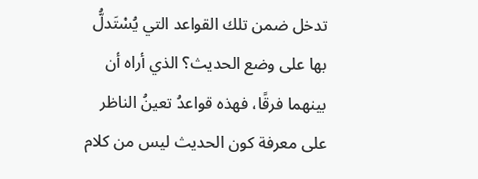تدخل ضمن تلك القواعد التي يُسْتَدلُّ بها على وضع الحديث؟ الذي أراه أن بينهما فرقًا، فهذه قواعدُ تعينُ الناظر على معرفة كون الحديث ليس من كلام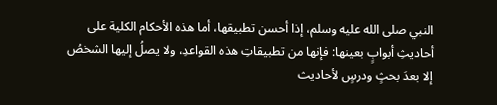النبي صلى الله عليه وسلم، إذا أحسن تطبيقها، أما هذه الأحكام الكلية على أحاديثِ أبوابٍ بعينها: فإنها من تطبيقاتِ هذه القواعدِ، ولا يصلُ إليها الشخصُ إلا بعدَ بحثٍ ودرسٍ لأحاديث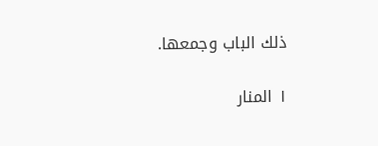ذلك الباب وجمعها.

١ المنار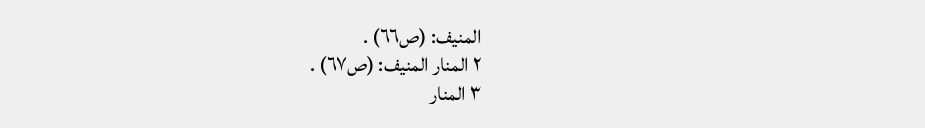المنيف: (ص٦٦) .
٢ المنار المنيف: (ص٦٧) .
٣ المنار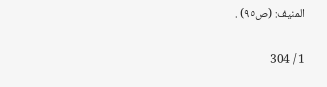المنيف: (ص٩٥) .

1 / 304